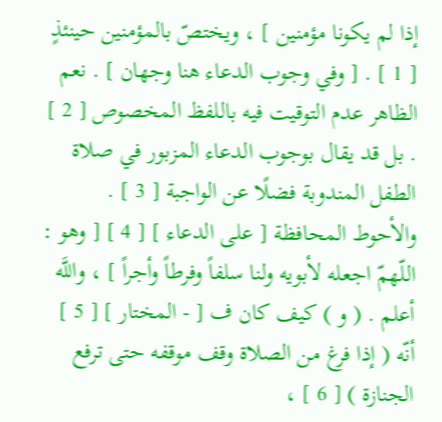إذا لم يكونا مؤمنين ] ، ويختصّ بالمؤمنين حينئذٍ [ 1 ] . [ وفي وجوب الدعاء هنا وجهان ] . نعم الظاهر عدم التوقيت فيه باللفظ المخصوص [ 2 ] . بل قد يقال بوجوب الدعاء المزبور في صلاة الطفل المندوبة فضلًا عن الواجبة [ 3 ] .
والأحوط المحافظة [ على الدعاء ] [ 4 ] [ وهو : اللّهمّ اجعله لأبويه ولنا سلفاً وفرطاً وأجراً ] ، واللَّه أعلم . ( و ) كيف كان ف [ - المختار ] [ 5 ] أنّه ( إذا فرغ من الصلاة وقف موقفه حتى ترفع الجنازة ) [ 6 ] ،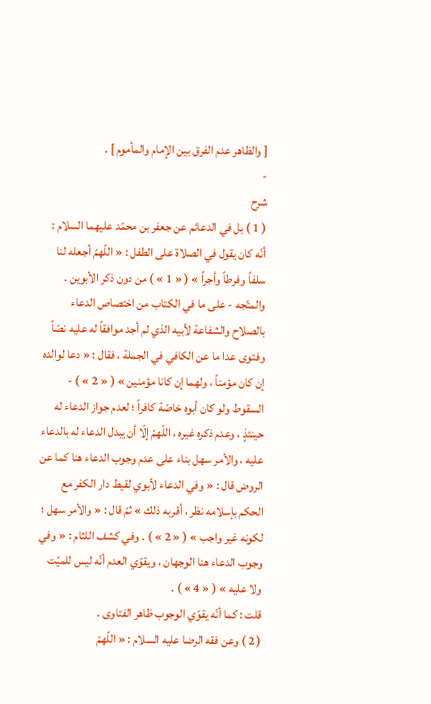[ والظاهر عدم الفرق بين الإمام والمأموم ] .
-
شرح
( 1 ) بل في الدعائم عن جعفر بن محمّد عليهما السلام : أنّه كان يقول في الصلاة على الطفل : « اللّهمّ أجعله لنا سلفاً وفرطاً وأجراً » ( « 1 » ) من دون ذكر الأبوين . والمتّجه - على ما في الكتاب من اختصاص الدعاء بالصلاح والشفاعة لأبيه الذي لم أجد موافقاً له عليه نصّاً وفتوى عدا ما عن الكافي في الجملة ، فقال : « دعا لوالده إن كان مؤمناً ، ولهما إن كانا مؤمنين » ( « 2 » ) - السقوط ولو كان أبوه خاصّة كافراً ؛ لعدم جواز الدعاء له حينئذٍ ، وعدم ذكره غيره ، اللّهمّ إلّا أن يبدل الدعاء له بالدعاء عليه ، والأمر سهل بناء على عدم وجوب الدعاء هنا كما عن الروض قال : « وفي الدعاء لأبوي لقيط دار الكفر مع الحكم بإسلامه نظر ، أقربه ذلك » ثمّ قال : « والأمر سهل ؛ لكونه غير واجب » ( « 2 » ) . وفي كشف اللثام : « وفي وجوب الدعاء هنا الوجهان ، ويقوّي العدم أنّه ليس للميّت ولا عليه » ( « 4 » ) .
قلت : كما أنّه يقوّي الوجوب ظاهر الفتاوى .
( 2 ) وعن فقه الرضا عليه السلام : « اللّهمّ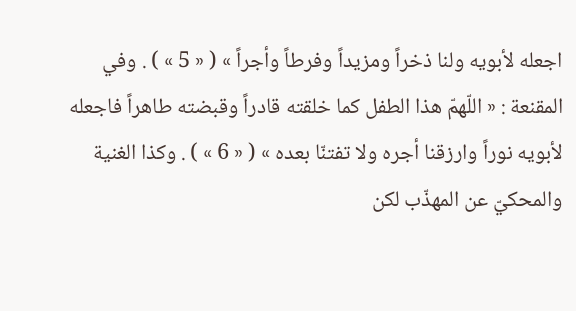اجعله لأبويه ولنا ذخراً ومزيداً وفرطاً وأجراً » ( « 5 » ) . وفي المقنعة : « اللّهمّ هذا الطفل كما خلقته قادراً وقبضته طاهراً فاجعله لأبويه نوراً وارزقنا أجره ولا تفتنّا بعده » ( « 6 » ) . وكذا الغنية والمحكيّ عن المهذّب لكن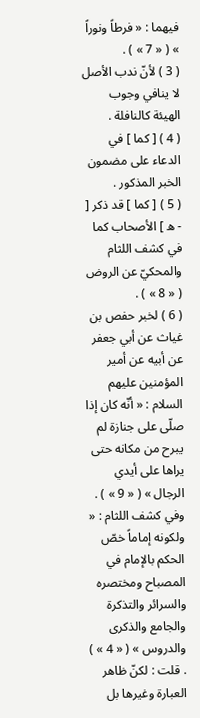فيهما : « فرطاً ونوراً » ( « 7 » ) .
( 3 ) لأنّ ندب الأصل لا ينافي وجوب الهيئة كالنافلة .
( 4 ) [ كما ] في الدعاء على مضمون الخبر المذكور .
( 5 ) [ كما ] قد ذكر [ - ه ] الأصحاب كما في كشف اللثام والمحكيّ عن الروض ( « 8 » ) .
( 6 ) لخبر حفص بن غياث عن أبي جعفر عن أبيه عن أمير المؤمنين عليهم السلام : « أنّه كان إذا صلّى على جنازة لم يبرح من مكانه حتى يراها على أيدي الرجال » ( « 9 » ) . وفي كشف اللثام : « ولكونه إماماً خصّ الحكم بالإمام في المصباح ومختصره والسرائر والتذكرة والجامع والذكرى والدروس » ( « 4 » ) . قلت : لكنّ ظاهر العبارة وغيرها بل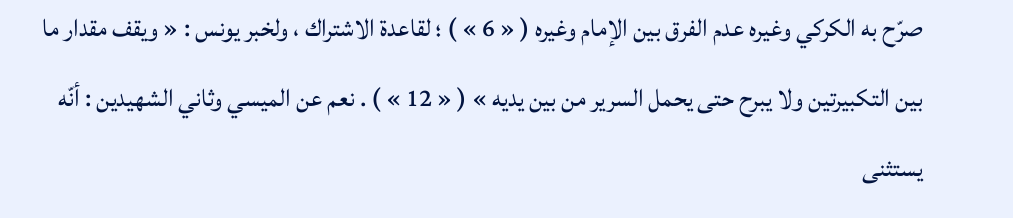صرّح به الكركي وغيره عدم الفرق بين الإمام وغيره ( « 6 » ) ؛ لقاعدة الاشتراك ، ولخبر يونس : « ويقف مقدار ما بين التكبيرتين ولا يبرح حتى يحمل السرير من بين يديه » ( « 12 » ) . نعم عن الميسي وثاني الشهيدين : أنّه يستثنى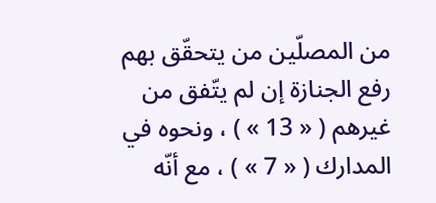من المصلّين من يتحقّق بهم رفع الجنازة إن لم يتّفق من غيرهم ( « 13 » ) ، ونحوه في المدارك ( « 7 » ) ، مع أنّه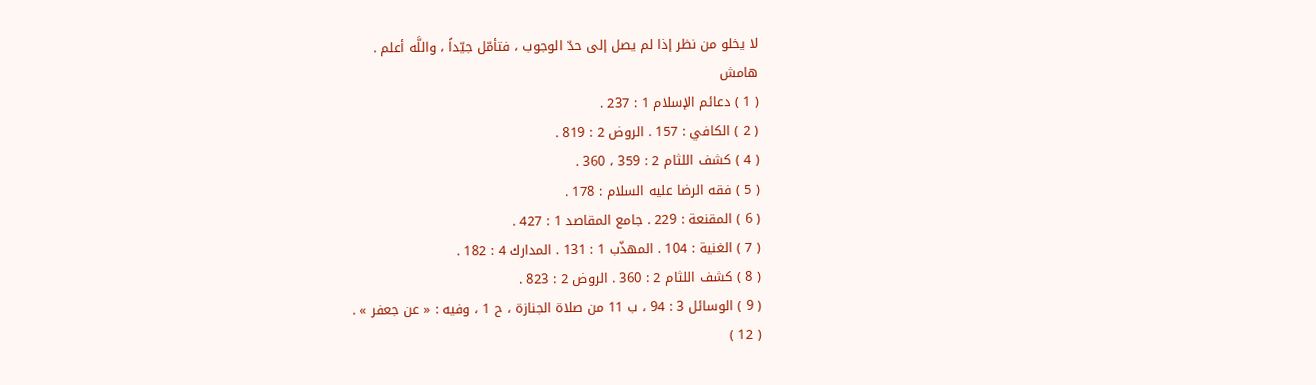لا يخلو من نظر إذا لم يصل إلى حدّ الوجوب ، فتأمّل جيّداً ، واللَّه أعلم .
هامش
( 1 ) دعائم الإسلام 1 : 237 .
( 2 ) الكافي : 157 . الروض 2 : 819 .
( 4 ) كشف اللثام 2 : 359 ، 360 .
( 5 ) فقه الرضا عليه السلام : 178 .
( 6 ) المقنعة : 229 . جامع المقاصد 1 : 427 .
( 7 ) الغنية : 104 . المهذّب 1 : 131 . المدارك 4 : 182 .
( 8 ) كشف اللثام 2 : 360 . الروض 2 : 823 .
( 9 ) الوسائل 3 : 94 ، ب 11 من صلاة الجنازة ، ح 1 ، وفيه : « عن جعفر » .
( 12 )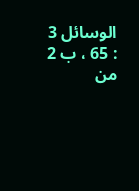الوسائل 3 : 65 ، ب 2 من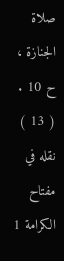صلاة الجنازة ، ح 10 .
( 13 ) نقله في مفتاح الكرامة 1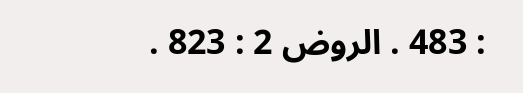: 483 . الروض 2 : 823 .